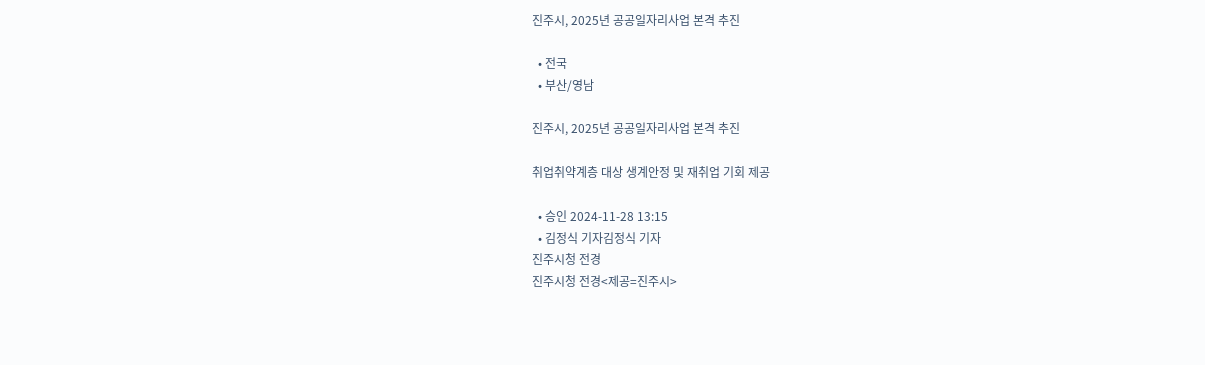진주시, 2025년 공공일자리사업 본격 추진

  • 전국
  • 부산/영남

진주시, 2025년 공공일자리사업 본격 추진

취업취약계층 대상 생계안정 및 재취업 기회 제공

  • 승인 2024-11-28 13:15
  • 김정식 기자김정식 기자
진주시청 전경
진주시청 전경<제공=진주시>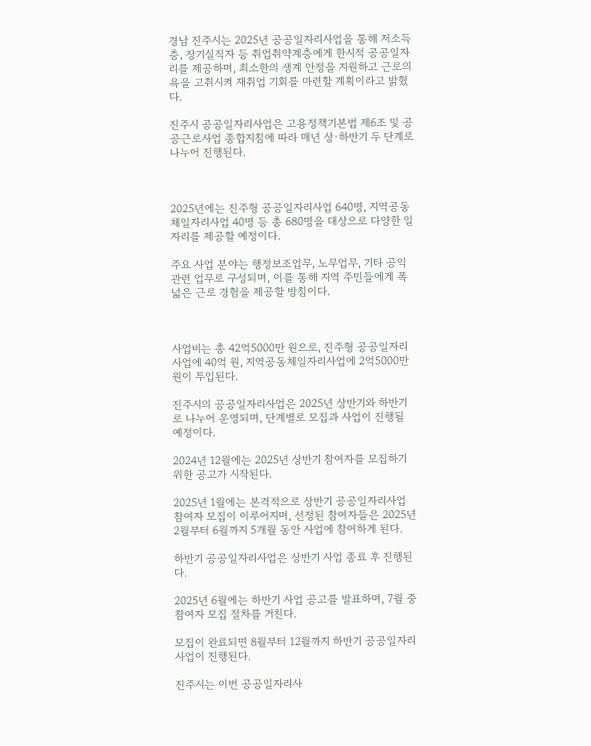경남 진주시는 2025년 공공일자리사업을 통해 저소득층, 장기실직자 등 취업취약계층에게 한시적 공공일자리를 제공하며, 최소한의 생계 안정을 지원하고 근로의욕을 고취시켜 재취업 기회를 마련할 계획이라고 밝혔다.

진주시 공공일자리사업은 고용정책기본법 제6조 및 공공근로사업 종합지침에 따라 매년 상·하반기 두 단계로 나누어 진행된다.



2025년에는 진주형 공공일자리사업 640명, 지역공동체일자리사업 40명 등 총 680명을 대상으로 다양한 일자리를 제공할 예정이다.

주요 사업 분야는 행정보조업무, 노무업무, 기타 공익 관련 업무로 구성되며, 이를 통해 지역 주민들에게 폭넓은 근로 경험을 제공할 방침이다.



사업비는 총 42억5000만 원으로, 진주형 공공일자리사업에 40억 원, 지역공동체일자리사업에 2억5000만 원이 투입된다.

진주시의 공공일자리사업은 2025년 상반기와 하반기로 나누어 운영되며, 단계별로 모집과 사업이 진행될 예정이다.

2024년 12월에는 2025년 상반기 참여자를 모집하기 위한 공고가 시작된다.

2025년 1월에는 본격적으로 상반기 공공일자리사업 참여자 모집이 이루어지며, 선정된 참여자들은 2025년 2월부터 6월까지 5개월 동안 사업에 참여하게 된다.

하반기 공공일자리사업은 상반기 사업 종료 후 진행된다.

2025년 6월에는 하반기 사업 공고를 발표하며, 7월 중 참여자 모집 절차를 거친다.

모집이 완료되면 8월부터 12월까지 하반기 공공일자리사업이 진행된다.

진주시는 이번 공공일자리사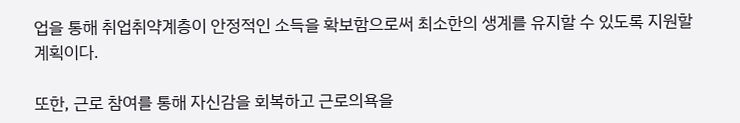업을 통해 취업취약계층이 안정적인 소득을 확보함으로써 최소한의 생계를 유지할 수 있도록 지원할 계획이다.

또한, 근로 참여를 통해 자신감을 회복하고 근로의욕을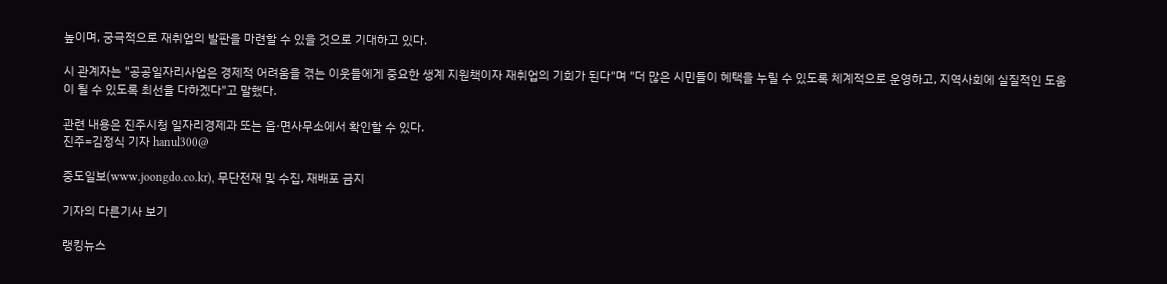높이며, 궁극적으로 재취업의 발판을 마련할 수 있을 것으로 기대하고 있다.

시 관계자는 "공공일자리사업은 경제적 어려움을 겪는 이웃들에게 중요한 생계 지원책이자 재취업의 기회가 된다"며 "더 많은 시민들이 혜택을 누릴 수 있도록 체계적으로 운영하고, 지역사회에 실질적인 도움이 될 수 있도록 최선을 다하겠다"고 말했다.

관련 내용은 진주시청 일자리경제과 또는 읍·면사무소에서 확인할 수 있다.
진주=김정식 기자 hanul300@

중도일보(www.joongdo.co.kr), 무단전재 및 수집, 재배포 금지

기자의 다른기사 보기

랭킹뉴스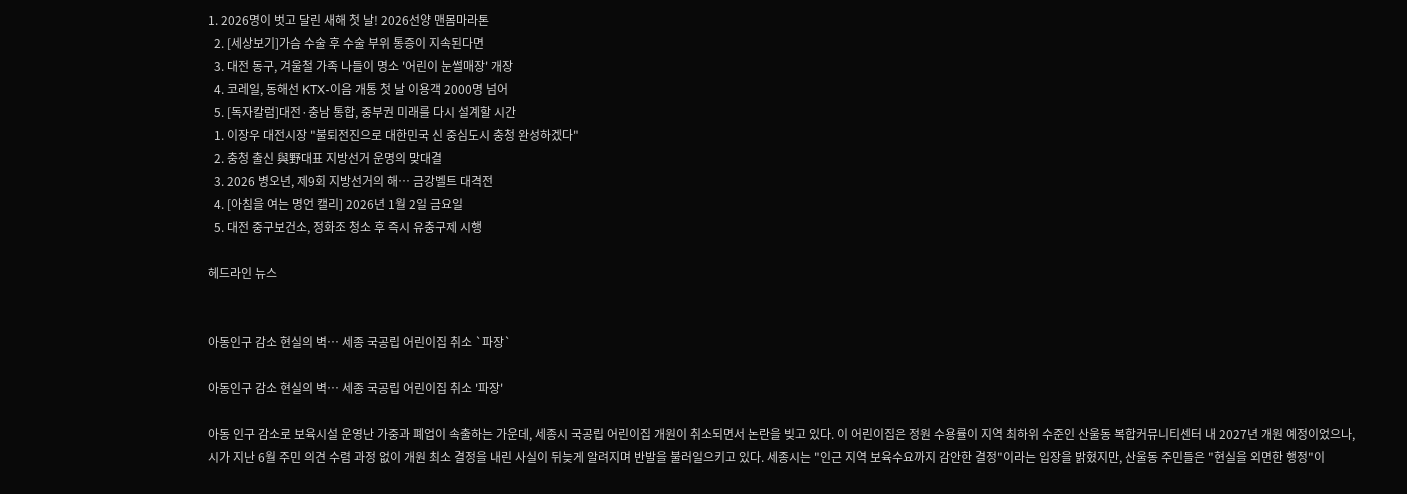1. 2026명이 벗고 달린 새해 첫 날! 2026선양 맨몸마라톤
  2. [세상보기]가슴 수술 후 수술 부위 통증이 지속된다면
  3. 대전 동구, 겨울철 가족 나들이 명소 '어린이 눈썰매장' 개장
  4. 코레일, 동해선 KTX-이음 개통 첫 날 이용객 2000명 넘어
  5. [독자칼럼]대전·충남 통합, 중부권 미래를 다시 설계할 시간
  1. 이장우 대전시장 "불퇴전진으로 대한민국 신 중심도시 충청 완성하겠다"
  2. 충청 출신 與野대표 지방선거 운명의 맞대결
  3. 2026 병오년, 제9회 지방선거의 해… 금강벨트 대격전
  4. [아침을 여는 명언 캘리] 2026년 1월 2일 금요일
  5. 대전 중구보건소, 정화조 청소 후 즉시 유충구제 시행

헤드라인 뉴스


아동인구 감소 현실의 벽… 세종 국공립 어린이집 취소 `파장`

아동인구 감소 현실의 벽… 세종 국공립 어린이집 취소 '파장'

아동 인구 감소로 보육시설 운영난 가중과 폐업이 속출하는 가운데, 세종시 국공립 어린이집 개원이 취소되면서 논란을 빚고 있다. 이 어린이집은 정원 수용률이 지역 최하위 수준인 산울동 복합커뮤니티센터 내 2027년 개원 예정이었으나, 시가 지난 6월 주민 의견 수렴 과정 없이 개원 최소 결정을 내린 사실이 뒤늦게 알려지며 반발을 불러일으키고 있다. 세종시는 "인근 지역 보육수요까지 감안한 결정"이라는 입장을 밝혔지만, 산울동 주민들은 "현실을 외면한 행정"이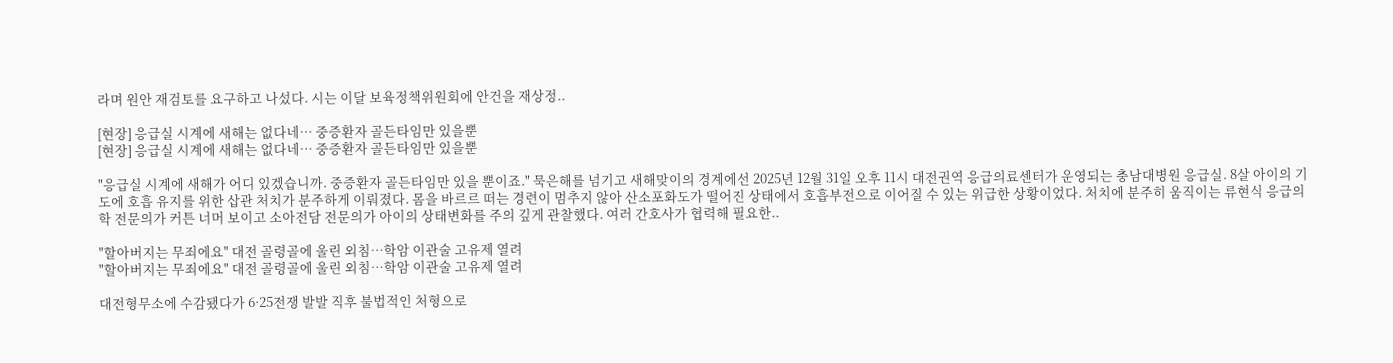라며 원안 재검토를 요구하고 나섰다. 시는 이달 보육정책위원회에 안건을 재상정..

[현장] 응급실 시계에 새해는 없다네… 중증환자 골든타임만 있을뿐
[현장] 응급실 시계에 새해는 없다네… 중증환자 골든타임만 있을뿐

"응급실 시계에 새해가 어디 있겠습니까. 중증환자 골든타임만 있을 뿐이죠." 묵은해를 넘기고 새해맞이의 경계에선 2025년 12월 31일 오후 11시 대전권역 응급의료센터가 운영되는 충남대병원 응급실. 8살 아이의 기도에 호흡 유지를 위한 삽관 처치가 분주하게 이뤄졌다. 몸을 바르르 떠는 경련이 멈추지 않아 산소포화도가 떨어진 상태에서 호흡부전으로 이어질 수 있는 위급한 상황이었다. 처치에 분주히 움직이는 류현식 응급의학 전문의가 커튼 너머 보이고 소아전담 전문의가 아이의 상태변화를 주의 깊게 관찰했다. 여러 간호사가 협력해 필요한..

"할아버지는 무죄에요" 대전 골령골에 울린 외침…학암 이관술 고유제 열려
"할아버지는 무죄에요" 대전 골령골에 울린 외침…학암 이관술 고유제 열려

대전형무소에 수감됐다가 6·25전쟁 발발 직후 불법적인 처형으로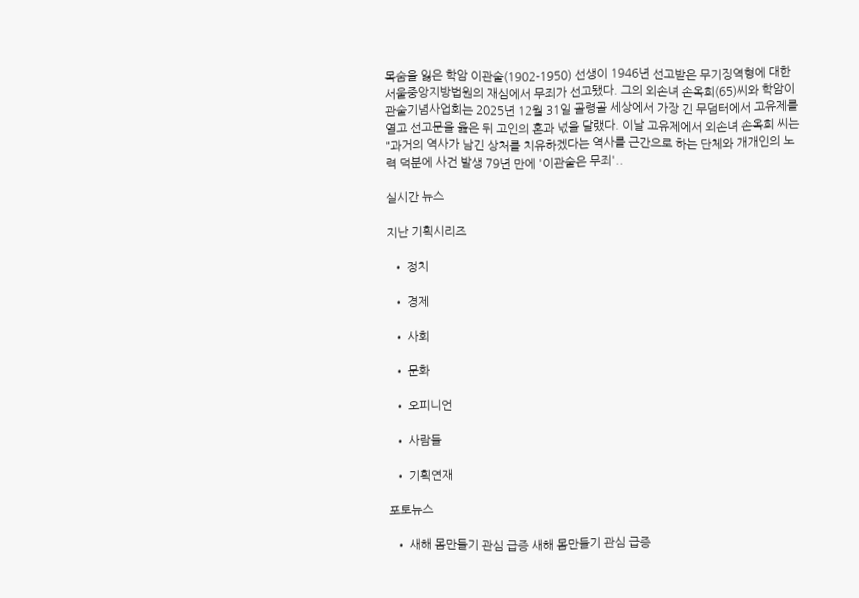목숨을 잃은 학암 이관술(1902-1950) 선생이 1946년 선고받은 무기징역형에 대한 서울중앙지방법원의 재심에서 무죄가 선고됐다. 그의 외손녀 손옥희(65)씨와 학암이관술기념사업회는 2025년 12월 31일 골령골 세상에서 가장 긴 무덤터에서 고유제를 열고 선고문을 읊은 뒤 고인의 혼과 넋을 달랬다. 이날 고유제에서 외손녀 손옥희 씨는 "과거의 역사가 남긴 상처를 치유하겠다는 역사를 근간으로 하는 단체와 개개인의 노력 덕분에 사건 발생 79년 만에 '이관술은 무죄'..

실시간 뉴스

지난 기획시리즈

  • 정치

  • 경제

  • 사회

  • 문화

  • 오피니언

  • 사람들

  • 기획연재

포토뉴스

  • 새해 몸만들기 관심 급증 새해 몸만들기 관심 급증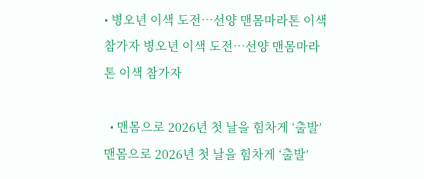• 병오년 이색 도전…선양 맨몸마라톤 이색 참가자 병오년 이색 도전…선양 맨몸마라톤 이색 참가자

  • 맨몸으로 2026년 첫 날을 힘차게 ‘출발’ 맨몸으로 2026년 첫 날을 힘차게 ‘출발’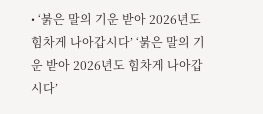• ‘붉은 말의 기운 받아 2026년도 힘차게 나아갑시다’ ‘붉은 말의 기운 받아 2026년도 힘차게 나아갑시다’